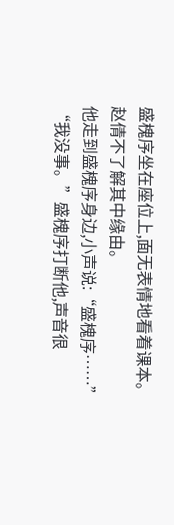盛槐序坐在座位上,面无表情地看着课本。
赵倩不了解其中缘由。
他走到盛槐序身边,小声说:“盛槐序……”
“我没事。”盛槐序打断他,声音很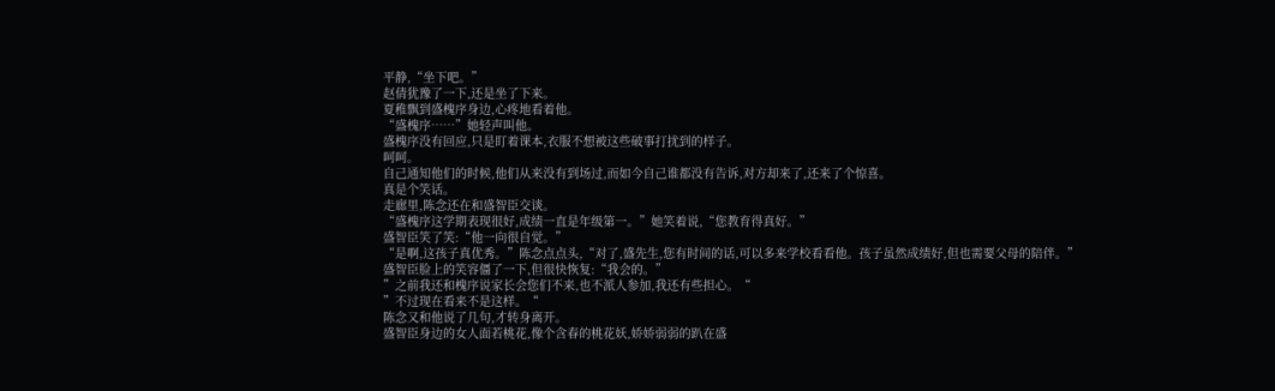平静,“坐下吧。”
赵倩犹豫了一下,还是坐了下来。
夏稚飘到盛槐序身边,心疼地看着他。
“盛槐序……”她轻声叫他。
盛槐序没有回应,只是盯着课本,衣服不想被这些破事打扰到的样子。
呵呵。
自己通知他们的时候,他们从来没有到场过,而如今自己谁都没有告诉,对方却来了,还来了个惊喜。
真是个笑话。
走廊里,陈念还在和盛智臣交谈。
“盛槐序这学期表现很好,成绩一直是年级第一。”她笑着说,“您教育得真好。”
盛智臣笑了笑:“他一向很自觉。”
“是啊,这孩子真优秀。”陈念点点头,“对了,盛先生,您有时间的话,可以多来学校看看他。孩子虽然成绩好,但也需要父母的陪伴。”
盛智臣脸上的笑容僵了一下,但很快恢复:“我会的。”
”之前我还和槐序说家长会您们不来,也不派人参加,我还有些担心。“
”不过现在看来不是这样。“
陈念又和他说了几句,才转身离开。
盛智臣身边的女人面若桃花,像个含春的桃花妖,娇娇弱弱的趴在盛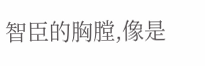智臣的胸膛,像是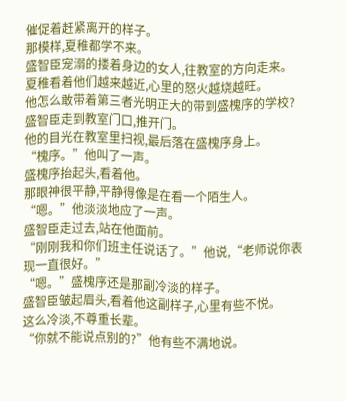催促着赶紧离开的样子。
那模样,夏稚都学不来。
盛智臣宠溺的搂着身边的女人,往教室的方向走来。
夏稚看着他们越来越近,心里的怒火越烧越旺。
他怎么敢带着第三者光明正大的带到盛槐序的学校?
盛智臣走到教室门口,推开门。
他的目光在教室里扫视,最后落在盛槐序身上。
“槐序。”他叫了一声。
盛槐序抬起头,看着他。
那眼神很平静,平静得像是在看一个陌生人。
“嗯。”他淡淡地应了一声。
盛智臣走过去,站在他面前。
“刚刚我和你们班主任说话了。”他说,“老师说你表现一直很好。”
“嗯。”盛槐序还是那副冷淡的样子。
盛智臣皱起眉头,看着他这副样子,心里有些不悦。
这么冷淡,不尊重长辈。
“你就不能说点别的?”他有些不满地说。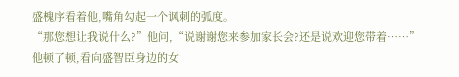盛槐序看着他,嘴角勾起一个讽刺的弧度。
“那您想让我说什么?”他问,“说谢谢您来参加家长会?还是说欢迎您带着……”
他顿了顿,看向盛智臣身边的女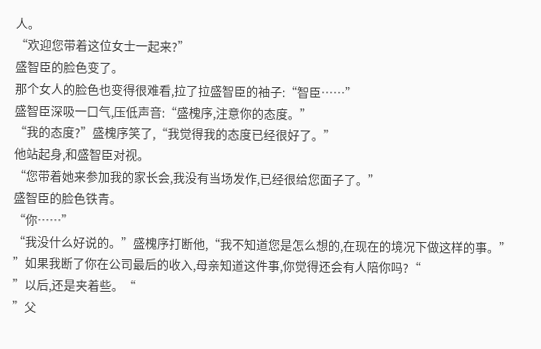人。
“欢迎您带着这位女士一起来?”
盛智臣的脸色变了。
那个女人的脸色也变得很难看,拉了拉盛智臣的袖子:“智臣……”
盛智臣深吸一口气,压低声音:“盛槐序,注意你的态度。”
“我的态度?”盛槐序笑了,“我觉得我的态度已经很好了。”
他站起身,和盛智臣对视。
“您带着她来参加我的家长会,我没有当场发作,已经很给您面子了。”
盛智臣的脸色铁青。
“你……”
“我没什么好说的。”盛槐序打断他,“我不知道您是怎么想的,在现在的境况下做这样的事。”
”如果我断了你在公司最后的收入,母亲知道这件事,你觉得还会有人陪你吗?“
”以后,还是夹着些。“
”父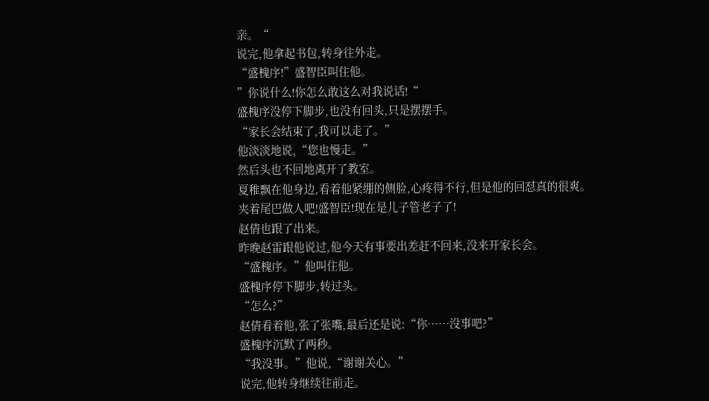亲。“
说完,他拿起书包,转身往外走。
“盛槐序!”盛智臣叫住他。
”你说什么!你怎么敢这么对我说话!“
盛槐序没停下脚步,也没有回头,只是摆摆手。
“家长会结束了,我可以走了。”
他淡淡地说,“您也慢走。”
然后头也不回地离开了教室。
夏稚飘在他身边,看着他紧绷的侧脸,心疼得不行,但是他的回怼真的很爽。
夹着尾巴做人吧!盛智臣!现在是儿子管老子了!
赵倩也跟了出来。
昨晚赵雷跟他说过,他今天有事要出差赶不回来,没来开家长会。
“盛槐序。”他叫住他。
盛槐序停下脚步,转过头。
“怎么?”
赵倩看着他,张了张嘴,最后还是说:“你……没事吧?”
盛槐序沉默了两秒。
“我没事。”他说,“谢谢关心。”
说完,他转身继续往前走。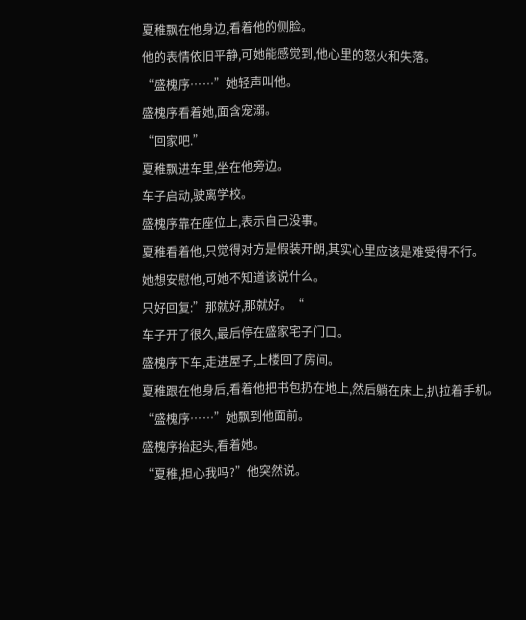夏稚飘在他身边,看着他的侧脸。
他的表情依旧平静,可她能感觉到,他心里的怒火和失落。
“盛槐序……”她轻声叫他。
盛槐序看着她,面含宠溺。
“回家吧.”
夏稚飘进车里,坐在他旁边。
车子启动,驶离学校。
盛槐序靠在座位上,表示自己没事。
夏稚看着他,只觉得对方是假装开朗,其实心里应该是难受得不行。
她想安慰他,可她不知道该说什么。
只好回复:”那就好,那就好。“
车子开了很久,最后停在盛家宅子门口。
盛槐序下车,走进屋子,上楼回了房间。
夏稚跟在他身后,看着他把书包扔在地上,然后躺在床上,扒拉着手机。
“盛槐序……”她飘到他面前。
盛槐序抬起头,看着她。
“夏稚,担心我吗?”他突然说。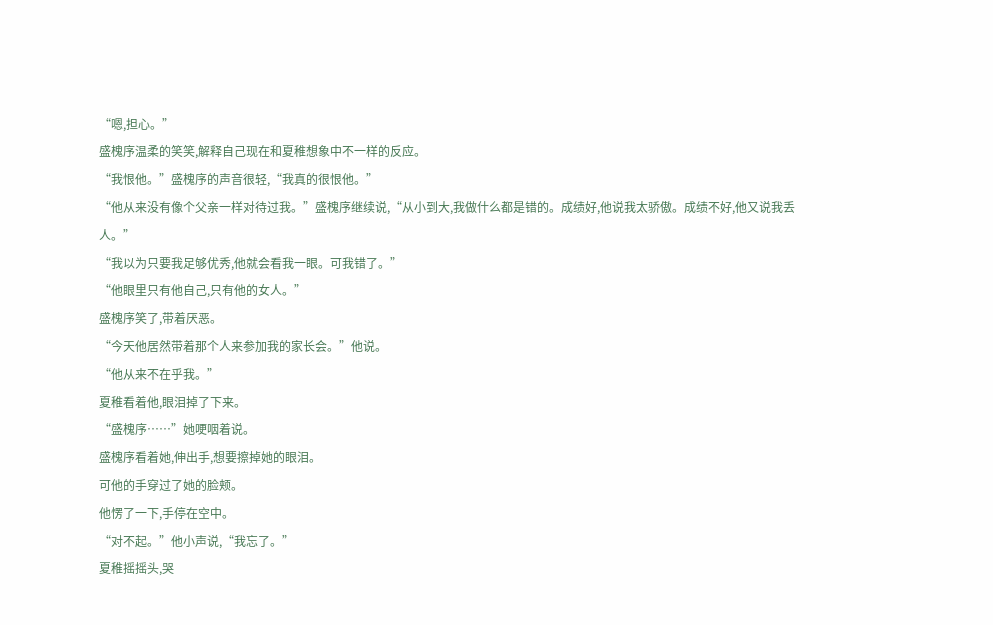“嗯,担心。”
盛槐序温柔的笑笑,解释自己现在和夏稚想象中不一样的反应。
“我恨他。”盛槐序的声音很轻,“我真的很恨他。”
“他从来没有像个父亲一样对待过我。”盛槐序继续说,“从小到大,我做什么都是错的。成绩好,他说我太骄傲。成绩不好,他又说我丢人。”
“我以为只要我足够优秀,他就会看我一眼。可我错了。”
“他眼里只有他自己,只有他的女人。”
盛槐序笑了,带着厌恶。
“今天他居然带着那个人来参加我的家长会。”他说。
“他从来不在乎我。”
夏稚看着他,眼泪掉了下来。
“盛槐序……”她哽咽着说。
盛槐序看着她,伸出手,想要擦掉她的眼泪。
可他的手穿过了她的脸颊。
他愣了一下,手停在空中。
“对不起。”他小声说,“我忘了。”
夏稚摇摇头,哭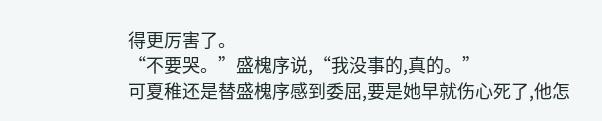得更厉害了。
“不要哭。”盛槐序说,“我没事的,真的。”
可夏稚还是替盛槐序感到委屈,要是她早就伤心死了,他怎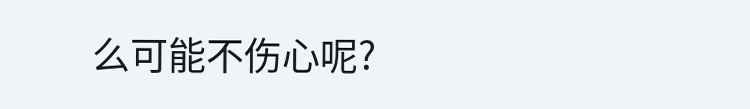么可能不伤心呢?